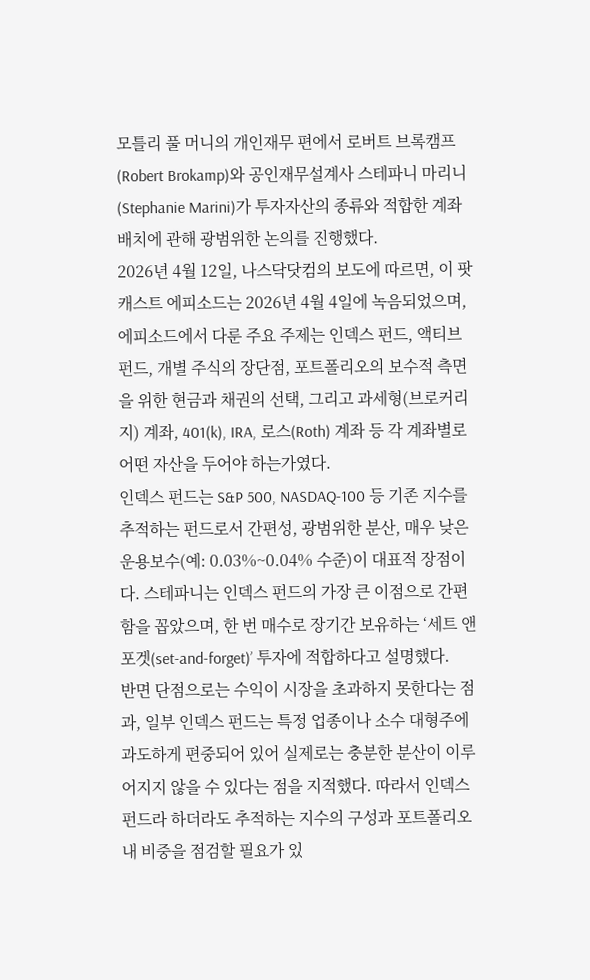모틀리 풀 머니의 개인재무 편에서 로버트 브록캠프(Robert Brokamp)와 공인재무설계사 스테파니 마리니(Stephanie Marini)가 투자자산의 종류와 적합한 계좌 배치에 관해 광범위한 논의를 진행했다.
2026년 4월 12일, 나스닥닷컴의 보도에 따르면, 이 팟캐스트 에피소드는 2026년 4월 4일에 녹음되었으며, 에피소드에서 다룬 주요 주제는 인덱스 펀드, 액티브 펀드, 개별 주식의 장단점, 포트폴리오의 보수적 측면을 위한 현금과 채권의 선택, 그리고 과세형(브로커리지) 계좌, 401(k), IRA, 로스(Roth) 계좌 등 각 계좌별로 어떤 자산을 두어야 하는가였다.
인덱스 펀드는 S&P 500, NASDAQ-100 등 기존 지수를 추적하는 펀드로서 간편성, 광범위한 분산, 매우 낮은 운용보수(예: 0.03%~0.04% 수준)이 대표적 장점이다. 스테파니는 인덱스 펀드의 가장 큰 이점으로 간편함을 꼽았으며, 한 번 매수로 장기간 보유하는 ‘세트 앤 포겟(set-and-forget)’ 투자에 적합하다고 설명했다.
반면 단점으로는 수익이 시장을 초과하지 못한다는 점과, 일부 인덱스 펀드는 특정 업종이나 소수 대형주에 과도하게 편중되어 있어 실제로는 충분한 분산이 이루어지지 않을 수 있다는 점을 지적했다. 따라서 인덱스 펀드라 하더라도 추적하는 지수의 구성과 포트폴리오 내 비중을 점검할 필요가 있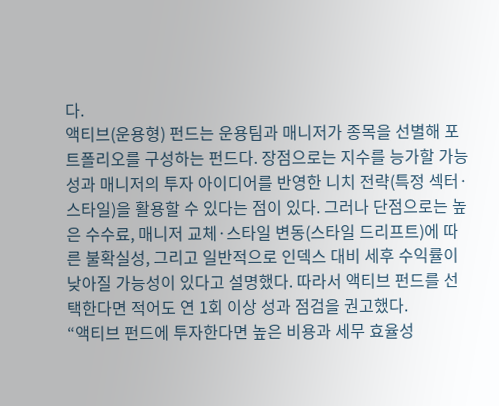다.
액티브(운용형) 펀드는 운용팀과 매니저가 종목을 선별해 포트폴리오를 구성하는 펀드다. 장점으로는 지수를 능가할 가능성과 매니저의 투자 아이디어를 반영한 니치 전략(특정 섹터·스타일)을 활용할 수 있다는 점이 있다. 그러나 단점으로는 높은 수수료, 매니저 교체·스타일 변동(스타일 드리프트)에 따른 불확실성, 그리고 일반적으로 인덱스 대비 세후 수익률이 낮아질 가능성이 있다고 설명했다. 따라서 액티브 펀드를 선택한다면 적어도 연 1회 이상 성과 점검을 권고했다.
“액티브 펀드에 투자한다면 높은 비용과 세무 효율성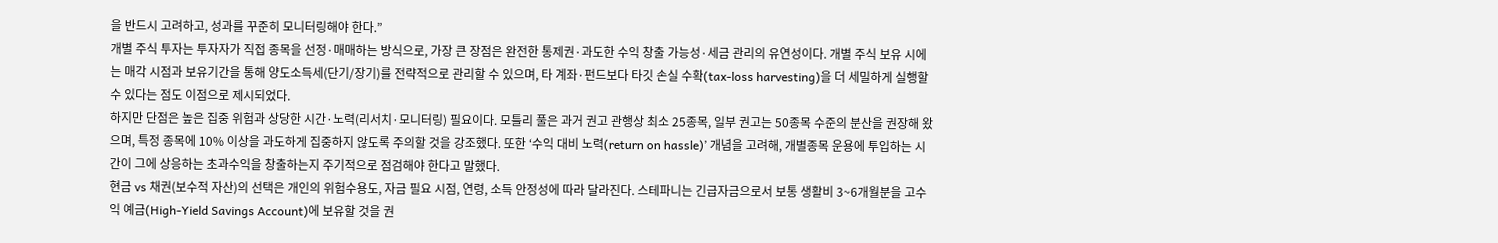을 반드시 고려하고, 성과를 꾸준히 모니터링해야 한다.”
개별 주식 투자는 투자자가 직접 종목을 선정·매매하는 방식으로, 가장 큰 장점은 완전한 통제권·과도한 수익 창출 가능성·세금 관리의 유연성이다. 개별 주식 보유 시에는 매각 시점과 보유기간을 통해 양도소득세(단기/장기)를 전략적으로 관리할 수 있으며, 타 계좌·펀드보다 타깃 손실 수확(tax-loss harvesting)을 더 세밀하게 실행할 수 있다는 점도 이점으로 제시되었다.
하지만 단점은 높은 집중 위험과 상당한 시간·노력(리서치·모니터링) 필요이다. 모틀리 풀은 과거 권고 관행상 최소 25종목, 일부 권고는 50종목 수준의 분산을 권장해 왔으며, 특정 종목에 10% 이상을 과도하게 집중하지 않도록 주의할 것을 강조했다. 또한 ‘수익 대비 노력(return on hassle)’ 개념을 고려해, 개별종목 운용에 투입하는 시간이 그에 상응하는 초과수익을 창출하는지 주기적으로 점검해야 한다고 말했다.
현금 vs 채권(보수적 자산)의 선택은 개인의 위험수용도, 자금 필요 시점, 연령, 소득 안정성에 따라 달라진다. 스테파니는 긴급자금으로서 보통 생활비 3~6개월분을 고수익 예금(High-Yield Savings Account)에 보유할 것을 권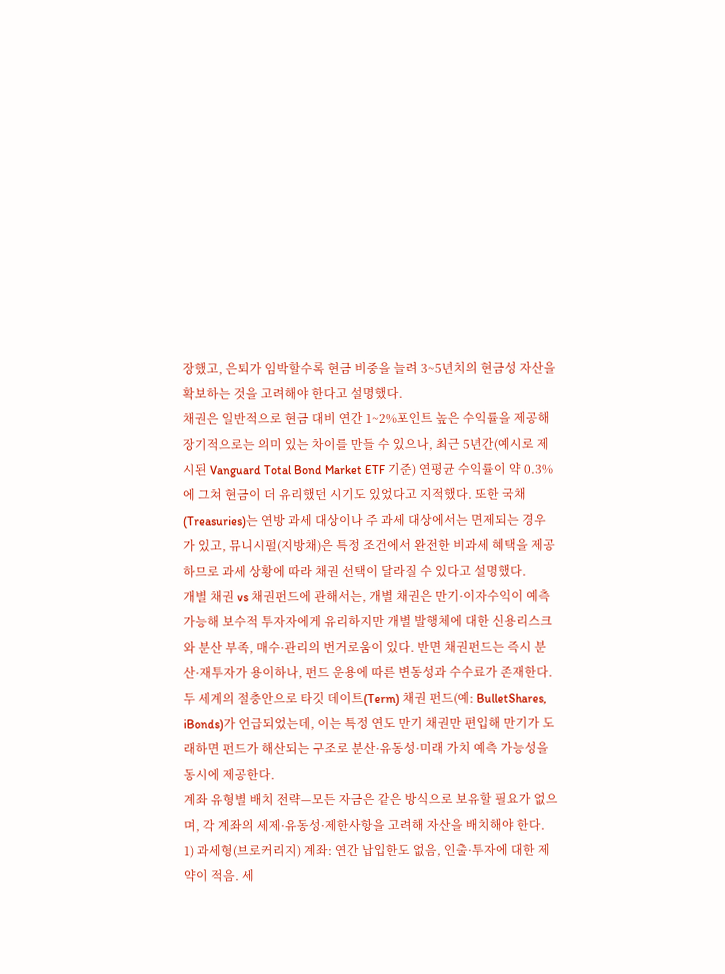장했고, 은퇴가 임박할수록 현금 비중을 늘려 3~5년치의 현금성 자산을 확보하는 것을 고려해야 한다고 설명했다.
채권은 일반적으로 현금 대비 연간 1~2%포인트 높은 수익률을 제공해 장기적으로는 의미 있는 차이를 만들 수 있으나, 최근 5년간(예시로 제시된 Vanguard Total Bond Market ETF 기준) 연평균 수익률이 약 0.3%에 그쳐 현금이 더 유리했던 시기도 있었다고 지적했다. 또한 국채(Treasuries)는 연방 과세 대상이나 주 과세 대상에서는 면제되는 경우가 있고, 뮤니시펄(지방채)은 특정 조건에서 완전한 비과세 혜택을 제공하므로 과세 상황에 따라 채권 선택이 달라질 수 있다고 설명했다.
개별 채권 vs 채권펀드에 관해서는, 개별 채권은 만기·이자수익이 예측 가능해 보수적 투자자에게 유리하지만 개별 발행체에 대한 신용리스크와 분산 부족, 매수·관리의 번거로움이 있다. 반면 채권펀드는 즉시 분산·재투자가 용이하나, 펀드 운용에 따른 변동성과 수수료가 존재한다. 두 세계의 절충안으로 타깃 데이트(Term) 채권 펀드(예: BulletShares, iBonds)가 언급되었는데, 이는 특정 연도 만기 채권만 편입해 만기가 도래하면 펀드가 해산되는 구조로 분산·유동성·미래 가치 예측 가능성을 동시에 제공한다.
계좌 유형별 배치 전략—모든 자금은 같은 방식으로 보유할 필요가 없으며, 각 계좌의 세제·유동성·제한사항을 고려해 자산을 배치해야 한다.
1) 과세형(브로커리지) 계좌: 연간 납입한도 없음, 인출·투자에 대한 제약이 적음. 세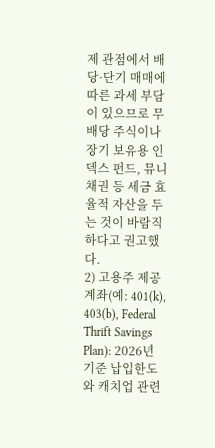제 관점에서 배당·단기 매매에 따른 과세 부담이 있으므로 무배당 주식이나 장기 보유용 인덱스 펀드, 뮤니 채권 등 세금 효율적 자산을 두는 것이 바람직하다고 권고했다.
2) 고용주 제공 계좌(예: 401(k), 403(b), Federal Thrift Savings Plan): 2026년 기준 납입한도와 캐치업 관련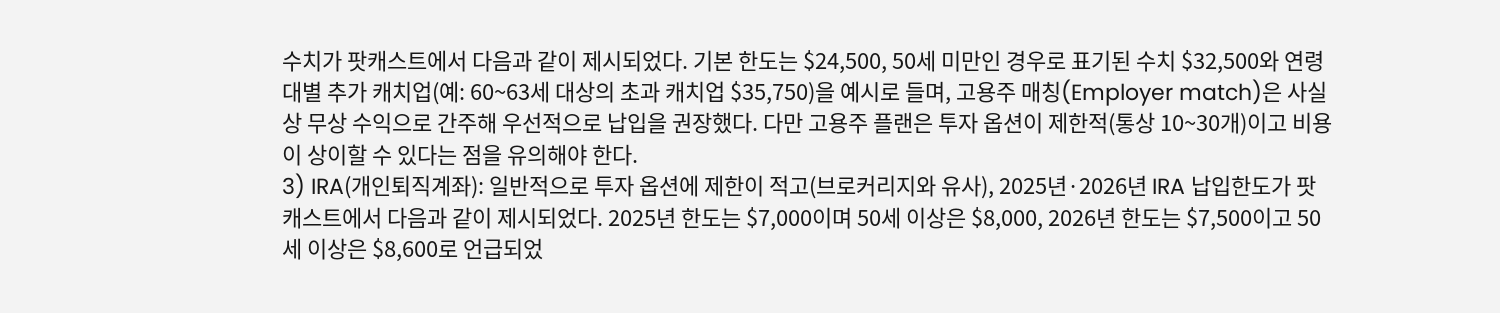수치가 팟캐스트에서 다음과 같이 제시되었다. 기본 한도는 $24,500, 50세 미만인 경우로 표기된 수치 $32,500와 연령대별 추가 캐치업(예: 60~63세 대상의 초과 캐치업 $35,750)을 예시로 들며, 고용주 매칭(Employer match)은 사실상 무상 수익으로 간주해 우선적으로 납입을 권장했다. 다만 고용주 플랜은 투자 옵션이 제한적(통상 10~30개)이고 비용이 상이할 수 있다는 점을 유의해야 한다.
3) IRA(개인퇴직계좌): 일반적으로 투자 옵션에 제한이 적고(브로커리지와 유사), 2025년·2026년 IRA 납입한도가 팟캐스트에서 다음과 같이 제시되었다. 2025년 한도는 $7,000이며 50세 이상은 $8,000, 2026년 한도는 $7,500이고 50세 이상은 $8,600로 언급되었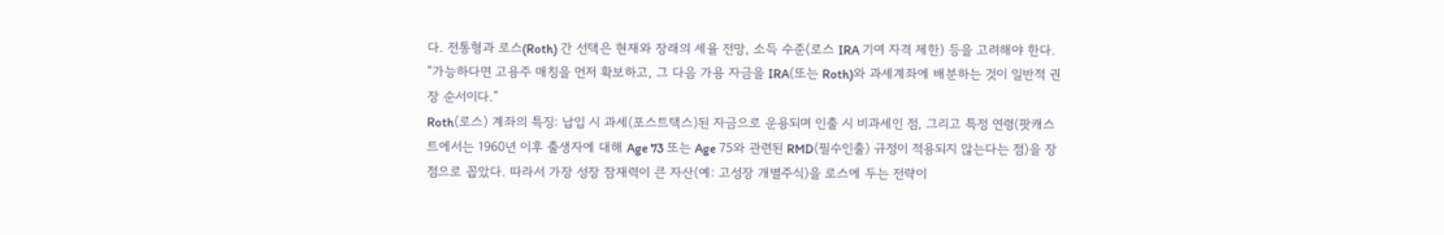다. 전통형과 로스(Roth) 간 선택은 현재와 장래의 세율 전망, 소득 수준(로스 IRA 기여 자격 제한) 등을 고려해야 한다.
“가능하다면 고용주 매칭을 먼저 확보하고, 그 다음 가용 자금을 IRA(또는 Roth)와 과세계좌에 배분하는 것이 일반적 권장 순서이다.”
Roth(로스) 계좌의 특징: 납입 시 과세(포스트택스)된 자금으로 운용되며 인출 시 비과세인 점, 그리고 특정 연령(팟캐스트에서는 1960년 이후 출생자에 대해 Age 73 또는 Age 75와 관련된 RMD(필수인출) 규정이 적용되지 않는다는 점)을 장점으로 꼽았다. 따라서 가장 성장 잠재력이 큰 자산(예: 고성장 개별주식)을 로스에 두는 전략이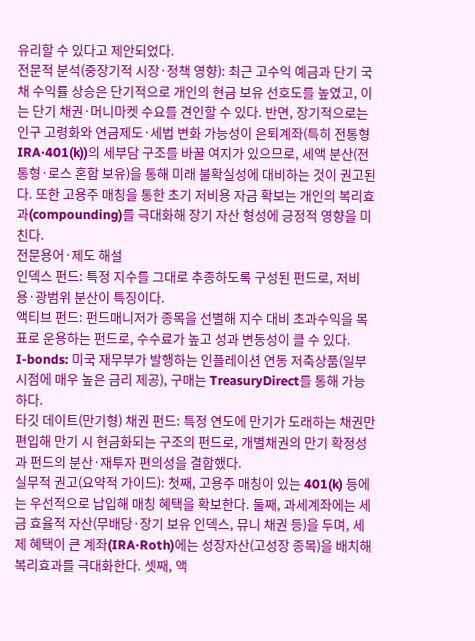유리할 수 있다고 제안되었다.
전문적 분석(중장기적 시장·정책 영향): 최근 고수익 예금과 단기 국채 수익률 상승은 단기적으로 개인의 현금 보유 선호도를 높였고, 이는 단기 채권·머니마켓 수요를 견인할 수 있다. 반면, 장기적으로는 인구 고령화와 연금제도·세법 변화 가능성이 은퇴계좌(특히 전통형 IRA·401(k))의 세부담 구조를 바꿀 여지가 있으므로, 세액 분산(전통형·로스 혼합 보유)을 통해 미래 불확실성에 대비하는 것이 권고된다. 또한 고용주 매칭을 통한 초기 저비용 자금 확보는 개인의 복리효과(compounding)를 극대화해 장기 자산 형성에 긍정적 영향을 미친다.
전문용어·제도 해설
인덱스 펀드: 특정 지수를 그대로 추종하도록 구성된 펀드로, 저비용·광범위 분산이 특징이다.
액티브 펀드: 펀드매니저가 종목을 선별해 지수 대비 초과수익을 목표로 운용하는 펀드로, 수수료가 높고 성과 변동성이 클 수 있다.
I-bonds: 미국 재무부가 발행하는 인플레이션 연동 저축상품(일부 시점에 매우 높은 금리 제공), 구매는 TreasuryDirect를 통해 가능하다.
타깃 데이트(만기형) 채권 펀드: 특정 연도에 만기가 도래하는 채권만 편입해 만기 시 현금화되는 구조의 펀드로, 개별채권의 만기 확정성과 펀드의 분산·재투자 편의성을 결합했다.
실무적 권고(요약적 가이드): 첫째, 고용주 매칭이 있는 401(k) 등에는 우선적으로 납입해 매칭 혜택을 확보한다. 둘째, 과세계좌에는 세금 효율적 자산(무배당·장기 보유 인덱스, 뮤니 채권 등)을 두며, 세제 혜택이 큰 계좌(IRA·Roth)에는 성장자산(고성장 종목)을 배치해 복리효과를 극대화한다. 셋째, 액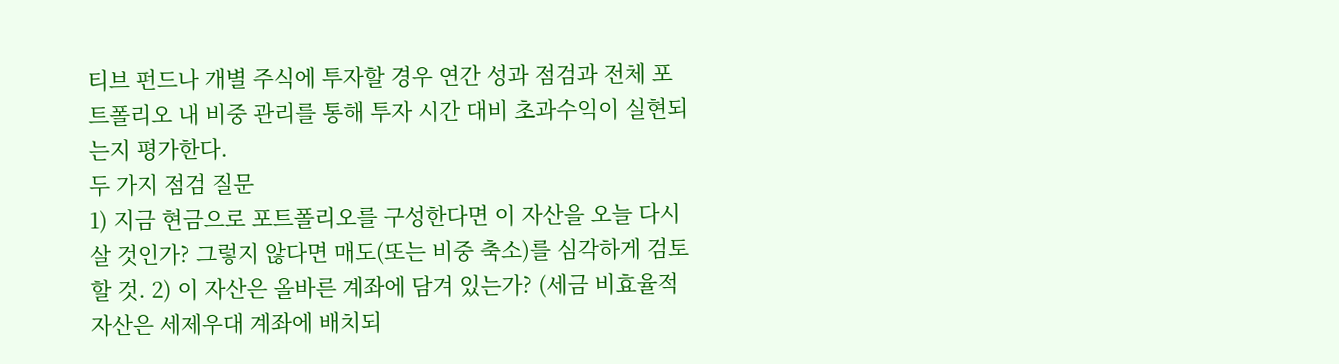티브 펀드나 개별 주식에 투자할 경우 연간 성과 점검과 전체 포트폴리오 내 비중 관리를 통해 투자 시간 대비 초과수익이 실현되는지 평가한다.
두 가지 점검 질문
1) 지금 현금으로 포트폴리오를 구성한다면 이 자산을 오늘 다시 살 것인가? 그렇지 않다면 매도(또는 비중 축소)를 심각하게 검토할 것. 2) 이 자산은 올바른 계좌에 담겨 있는가? (세금 비효율적 자산은 세제우대 계좌에 배치되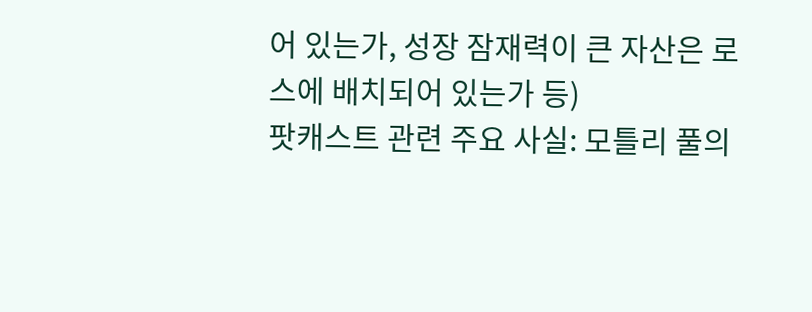어 있는가, 성장 잠재력이 큰 자산은 로스에 배치되어 있는가 등)
팟캐스트 관련 주요 사실: 모틀리 풀의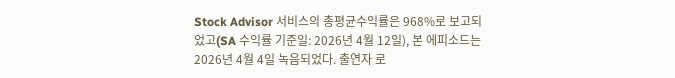Stock Advisor 서비스의 총평균수익률은 968%로 보고되었고(SA 수익률 기준일: 2026년 4월 12일), 본 에피소드는 2026년 4월 4일 녹음되었다. 출연자 로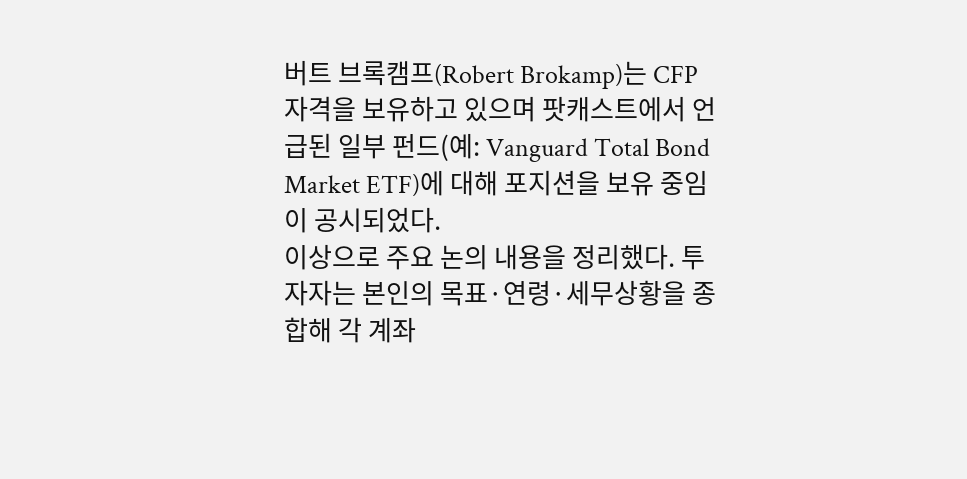버트 브록캠프(Robert Brokamp)는 CFP 자격을 보유하고 있으며 팟캐스트에서 언급된 일부 펀드(예: Vanguard Total Bond Market ETF)에 대해 포지션을 보유 중임이 공시되었다.
이상으로 주요 논의 내용을 정리했다. 투자자는 본인의 목표·연령·세무상황을 종합해 각 계좌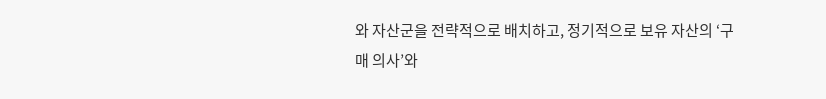와 자산군을 전략적으로 배치하고, 정기적으로 보유 자산의 ‘구매 의사’와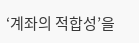‘계좌의 적합성’을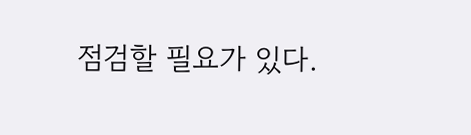점검할 필요가 있다.